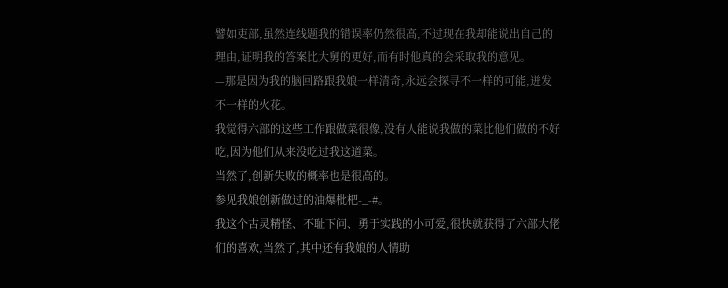譬如吏部,虽然连线题我的错误率仍然很高,不过现在我却能说出自己的理由,证明我的答案比大舅的更好,而有时他真的会采取我的意见。
—那是因为我的脑回路跟我娘一样清奇,永远会探寻不一样的可能,迸发不一样的火花。
我觉得六部的这些工作跟做菜很像,没有人能说我做的菜比他们做的不好吃,因为他们从来没吃过我这道菜。
当然了,创新失败的概率也是很高的。
参见我娘创新做过的油爆枇杷-_-#。
我这个古灵精怪、不耻下问、勇于实践的小可爱,很快就获得了六部大佬们的喜欢,当然了,其中还有我娘的人情助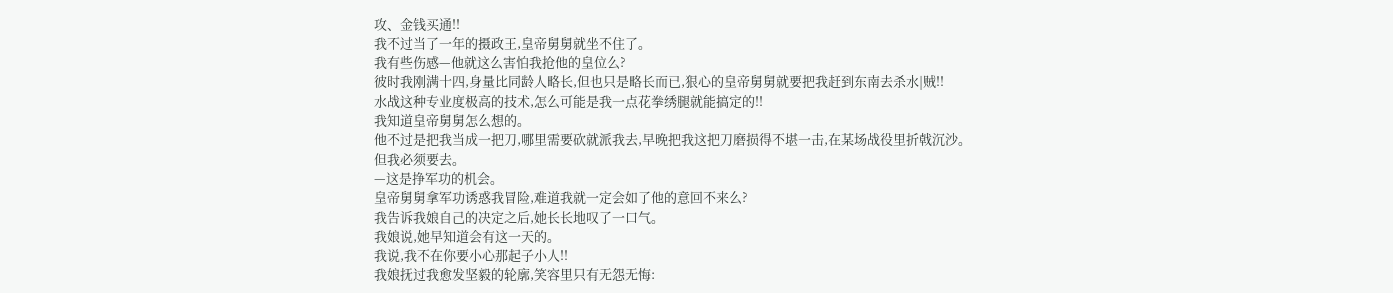攻、金钱买通!!
我不过当了一年的摄政王,皇帝舅舅就坐不住了。
我有些伤感—他就这么害怕我抢他的皇位么?
彼时我刚满十四,身量比同龄人略长,但也只是略长而已,狠心的皇帝舅舅就要把我赶到东南去杀水|贼!!
水战这种专业度极高的技术,怎么可能是我一点花拳绣腿就能搞定的!!
我知道皇帝舅舅怎么想的。
他不过是把我当成一把刀,哪里需要砍就派我去,早晚把我这把刀磨损得不堪一击,在某场战役里折戟沉沙。
但我必须要去。
—这是挣军功的机会。
皇帝舅舅拿军功诱惑我冒险,难道我就一定会如了他的意回不来么?
我告诉我娘自己的决定之后,她长长地叹了一口气。
我娘说,她早知道会有这一天的。
我说,我不在你要小心那起子小人!!
我娘抚过我愈发坚毅的轮廓,笑容里只有无怨无悔: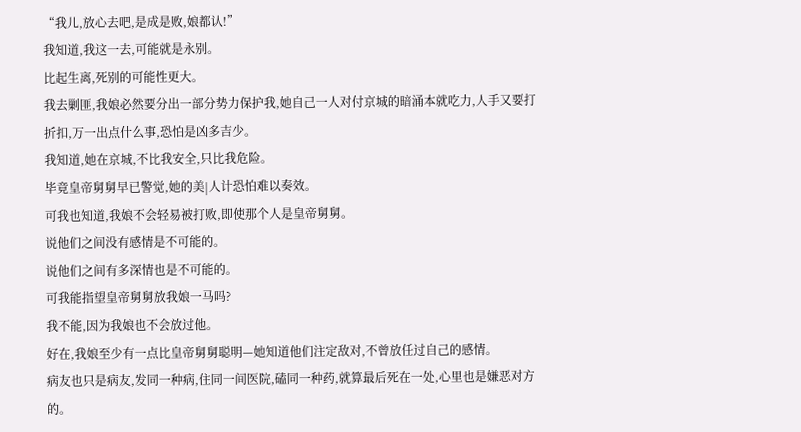“我儿,放心去吧,是成是败,娘都认!”
我知道,我这一去,可能就是永别。
比起生离,死别的可能性更大。
我去剿匪,我娘必然要分出一部分势力保护我,她自己一人对付京城的暗涌本就吃力,人手又要打折扣,万一出点什么事,恐怕是凶多吉少。
我知道,她在京城,不比我安全,只比我危险。
毕竟皇帝舅舅早已警觉,她的美|人计恐怕难以奏效。
可我也知道,我娘不会轻易被打败,即使那个人是皇帝舅舅。
说他们之间没有感情是不可能的。
说他们之间有多深情也是不可能的。
可我能指望皇帝舅舅放我娘一马吗?
我不能,因为我娘也不会放过他。
好在,我娘至少有一点比皇帝舅舅聪明—她知道他们注定敌对,不曾放任过自己的感情。
病友也只是病友,发同一种病,住同一间医院,磕同一种药,就算最后死在一处,心里也是嫌恶对方的。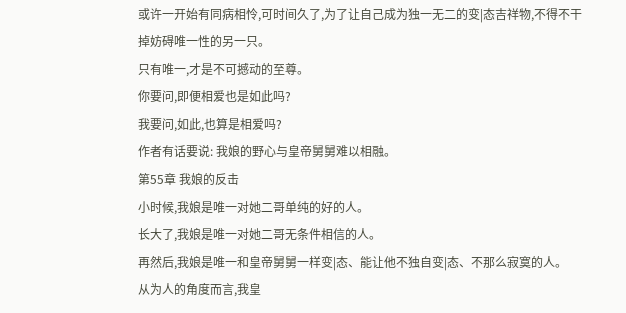或许一开始有同病相怜,可时间久了,为了让自己成为独一无二的变|态吉祥物,不得不干掉妨碍唯一性的另一只。
只有唯一,才是不可撼动的至尊。
你要问,即便相爱也是如此吗?
我要问,如此,也算是相爱吗?
作者有话要说: 我娘的野心与皇帝舅舅难以相融。
第55章 我娘的反击
小时候,我娘是唯一对她二哥单纯的好的人。
长大了,我娘是唯一对她二哥无条件相信的人。
再然后,我娘是唯一和皇帝舅舅一样变|态、能让他不独自变|态、不那么寂寞的人。
从为人的角度而言,我皇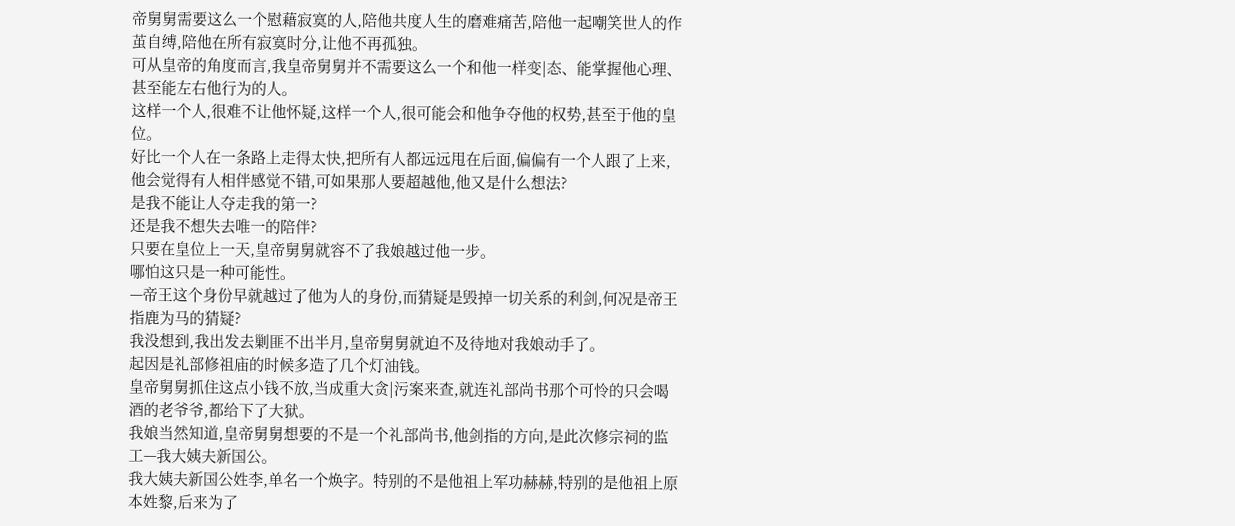帝舅舅需要这么一个慰藉寂寞的人,陪他共度人生的磨难痛苦,陪他一起嘲笑世人的作茧自缚,陪他在所有寂寞时分,让他不再孤独。
可从皇帝的角度而言,我皇帝舅舅并不需要这么一个和他一样变|态、能掌握他心理、甚至能左右他行为的人。
这样一个人,很难不让他怀疑,这样一个人,很可能会和他争夺他的权势,甚至于他的皇位。
好比一个人在一条路上走得太快,把所有人都远远甩在后面,偏偏有一个人跟了上来,他会觉得有人相伴感觉不错,可如果那人要超越他,他又是什么想法?
是我不能让人夺走我的第一?
还是我不想失去唯一的陪伴?
只要在皇位上一天,皇帝舅舅就容不了我娘越过他一步。
哪怕这只是一种可能性。
—帝王这个身份早就越过了他为人的身份,而猜疑是毁掉一切关系的利剑,何况是帝王指鹿为马的猜疑?
我没想到,我出发去剿匪不出半月,皇帝舅舅就迫不及待地对我娘动手了。
起因是礼部修祖庙的时候多造了几个灯油钱。
皇帝舅舅抓住这点小钱不放,当成重大贪|污案来查,就连礼部尚书那个可怜的只会喝酒的老爷爷,都给下了大狱。
我娘当然知道,皇帝舅舅想要的不是一个礼部尚书,他剑指的方向,是此次修宗祠的监工—我大姨夫新国公。
我大姨夫新国公姓李,单名一个焕字。特别的不是他祖上军功赫赫,特别的是他祖上原本姓黎,后来为了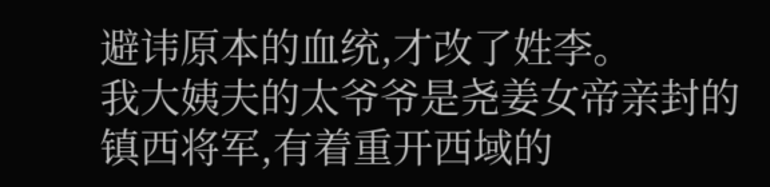避讳原本的血统,才改了姓李。
我大姨夫的太爷爷是尧姜女帝亲封的镇西将军,有着重开西域的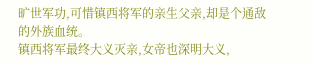旷世军功,可惜镇西将军的亲生父亲,却是个通敌的外族血统。
镇西将军最终大义灭亲,女帝也深明大义,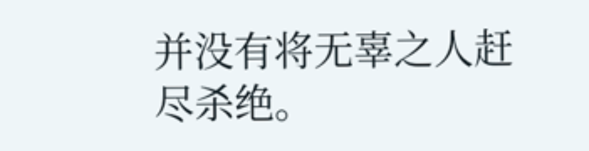并没有将无辜之人赶尽杀绝。